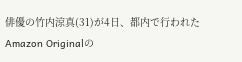俳優の竹内涼真(31)が4日、都内で行われたAmazon Originalの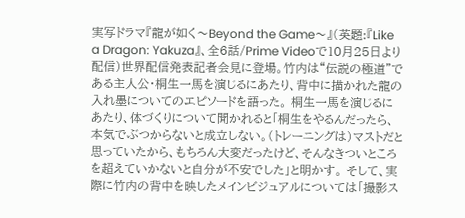実写ドラマ『龍が如く〜Beyond the Game〜』(英題:『Like a Dragon: Yakuza』、全6話/Prime Videoで10月25日より配信)世界配信発表記者会見に登場。竹内は“伝説の極道”である主人公・桐生一馬を演じるにあたり、背中に描かれた龍の入れ墨についてのエピソードを語った。 桐生一馬を演じるにあたり、体づくりについて聞かれると「桐生をやるんだったら、本気でぶつからないと成立しない。(トレーニングは)マストだと思っていたから、もちろん大変だったけど、そんなきついところを超えていかないと自分が不安でした」と明かす。 そして、実際に竹内の背中を映したメインビジュアルについては「撮影ス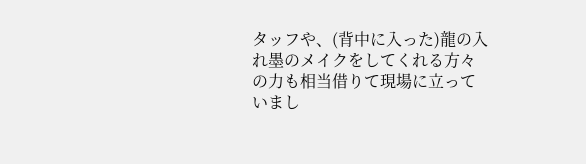タッフや、(背中に入った)龍の入れ墨のメイクをしてくれる方々の力も相当借りて現場に立っていまし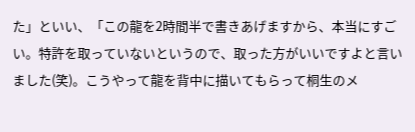た」といい、「この龍を2時間半で書きあげますから、本当にすごい。特許を取っていないというので、取った方がいいですよと言いました(笑)。こうやって龍を背中に描いてもらって桐生のメ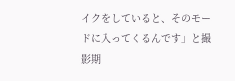イクをしていると、そのモードに入ってくるんです」と撮影期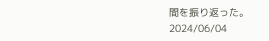間を振り返った。
2024/06/04